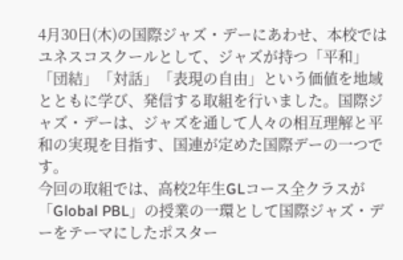4月30日(木)の国際ジャズ・デーにあわせ、本校ではユネスコスクールとして、ジャズが持つ「平和」「団結」「対話」「表現の自由」という価値を地域とともに学び、発信する取組を行いました。国際ジャズ・デーは、ジャズを通して人々の相互理解と平和の実現を目指す、国連が定めた国際デーの一つです。
今回の取組では、高校2年生GLコース全クラスが「Global PBL」の授業の一環として国際ジャズ・デーをテーマにしたポスター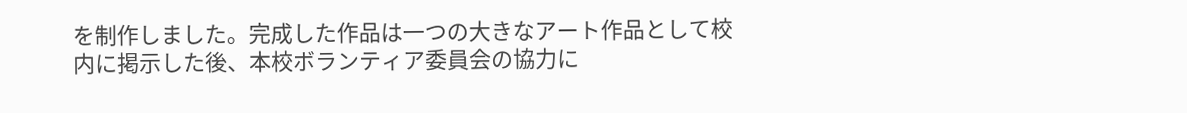を制作しました。完成した作品は一つの大きなアート作品として校内に掲示した後、本校ボランティア委員会の協力に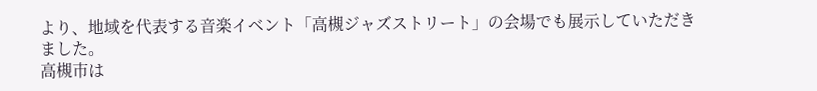より、地域を代表する音楽イベント「高槻ジャズストリート」の会場でも展示していただきました。
高槻市は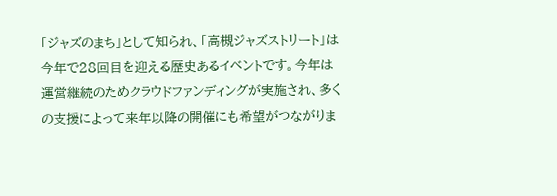「ジャズのまち」として知られ、「高槻ジャズストリート」は今年で28回目を迎える歴史あるイベントです。今年は運営継続のためクラウドファンディングが実施され、多くの支援によって来年以降の開催にも希望がつながりま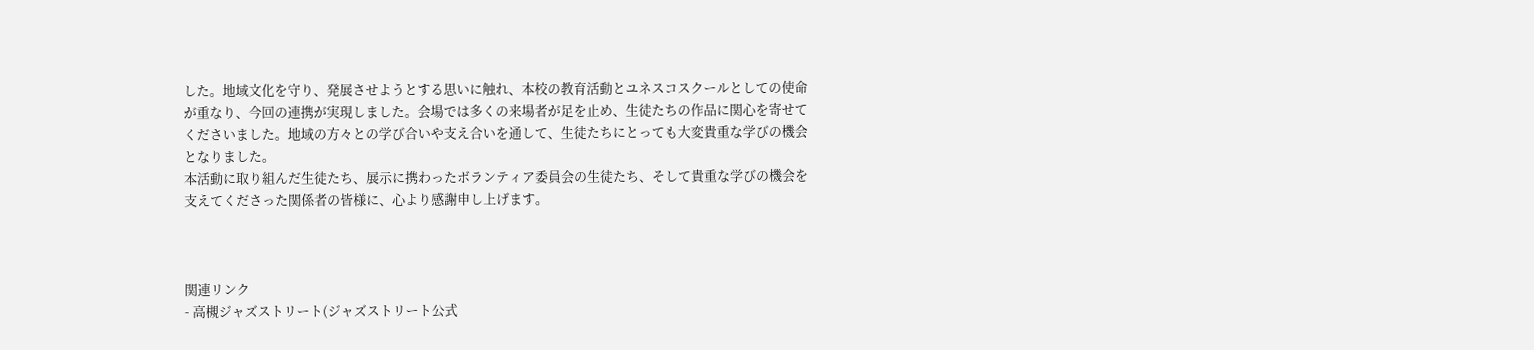した。地域文化を守り、発展させようとする思いに触れ、本校の教育活動とユネスコスクールとしての使命が重なり、今回の連携が実現しました。会場では多くの来場者が足を止め、生徒たちの作品に関心を寄せてくださいました。地域の方々との学び合いや支え合いを通して、生徒たちにとっても大変貴重な学びの機会となりました。
本活動に取り組んだ生徒たち、展示に携わったボランティア委員会の生徒たち、そして貴重な学びの機会を支えてくださった関係者の皆様に、心より感謝申し上げます。



関連リンク
- 高槻ジャズストリート(ジャズストリート公式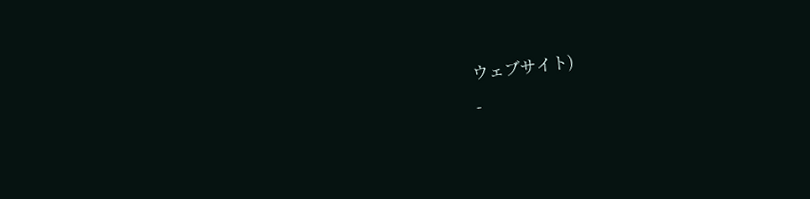ウェブサイト)
-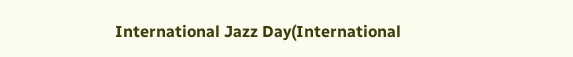International Jazz Day(International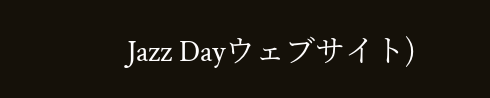Jazz Dayウェブサイト)